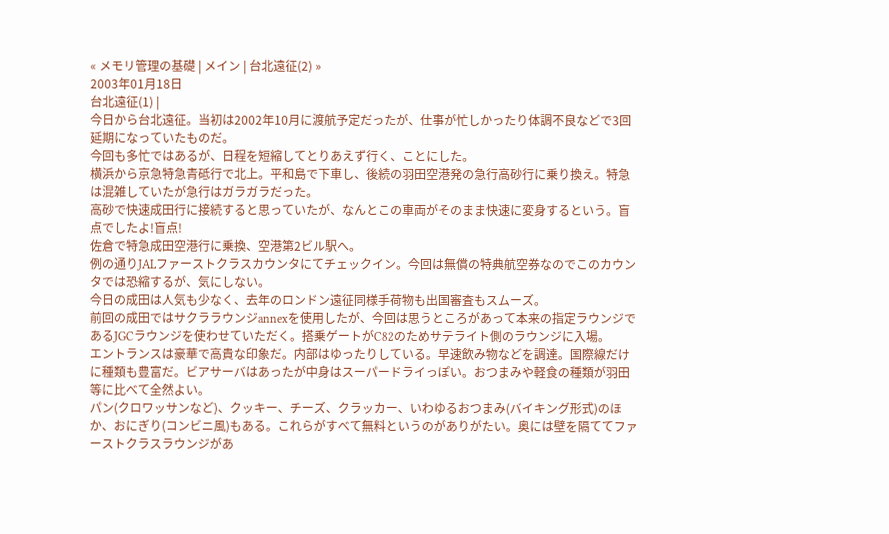« メモリ管理の基礎 | メイン | 台北遠征(2) »
2003年01月18日
台北遠征(1) |
今日から台北遠征。当初は2002年10月に渡航予定だったが、仕事が忙しかったり体調不良などで3回延期になっていたものだ。
今回も多忙ではあるが、日程を短縮してとりあえず行く、ことにした。
横浜から京急特急青砥行で北上。平和島で下車し、後続の羽田空港発の急行高砂行に乗り換え。特急は混雑していたが急行はガラガラだった。
高砂で快速成田行に接続すると思っていたが、なんとこの車両がそのまま快速に変身するという。盲点でしたよ!盲点!
佐倉で特急成田空港行に乗換、空港第2ビル駅へ。
例の通りJALファーストクラスカウンタにてチェックイン。今回は無償の特典航空券なのでこのカウンタでは恐縮するが、気にしない。
今日の成田は人気も少なく、去年のロンドン遠征同様手荷物も出国審査もスムーズ。
前回の成田ではサクララウンジannexを使用したが、今回は思うところがあって本来の指定ラウンジであるJGCラウンジを使わせていただく。搭乗ゲートがC82のためサテライト側のラウンジに入場。
エントランスは豪華で高貴な印象だ。内部はゆったりしている。早速飲み物などを調達。国際線だけに種類も豊富だ。ビアサーバはあったが中身はスーパードライっぽい。おつまみや軽食の種類が羽田等に比べて全然よい。
パン(クロワッサンなど)、クッキー、チーズ、クラッカー、いわゆるおつまみ(バイキング形式)のほか、おにぎり(コンビニ風)もある。これらがすべて無料というのがありがたい。奥には壁を隔ててファーストクラスラウンジがあ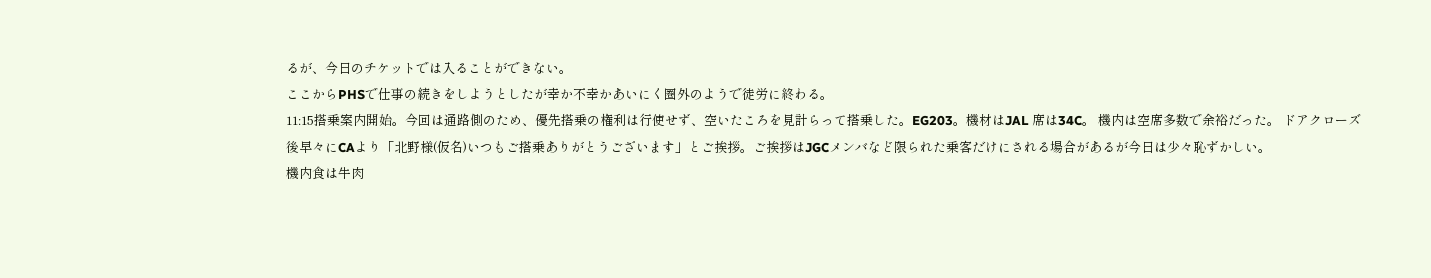るが、今日のチケットでは入ることができない。
ここからPHSで仕事の続きをしようとしたが幸か不幸かあいにく圏外のようで徒労に終わる。
11:15搭乗案内開始。今回は通路側のため、優先搭乗の権利は行使せず、空いたころを見計らって搭乗した。EG203。機材はJAL 席は34C。 機内は空席多数で余裕だった。 ドアクローズ後早々にCAより「北野様(仮名)いつもご搭乗ありがとうございます」とご挨拶。ご挨拶はJGCメンバなど限られた乗客だけにされる場合があるが今日は少々恥ずかしい。
機内食は牛肉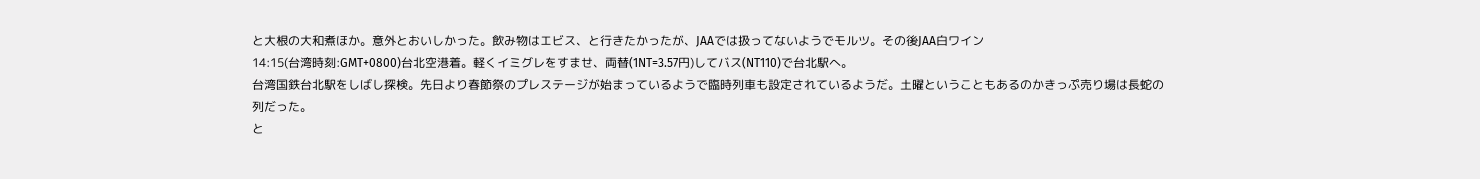と大根の大和煮ほか。意外とおいしかった。飲み物はエビス、と行きたかったが、JAAでは扱ってないようでモルツ。その後JAA白ワイン
14:15(台湾時刻:GMT+0800)台北空港着。軽くイミグレをすませ、両替(1NT=3.57円)してバス(NT110)で台北駅へ。
台湾国鉄台北駅をしばし探検。先日より春節祭のプレステージが始まっているようで臨時列車も設定されているようだ。土曜ということもあるのかきっぷ売り場は長蛇の列だった。
と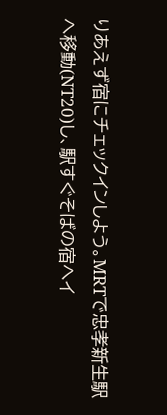りあえず宿にチェックインしよう。MRTで忠孝新生駅へ移動(NT20)し、駅すぐそばの宿へイ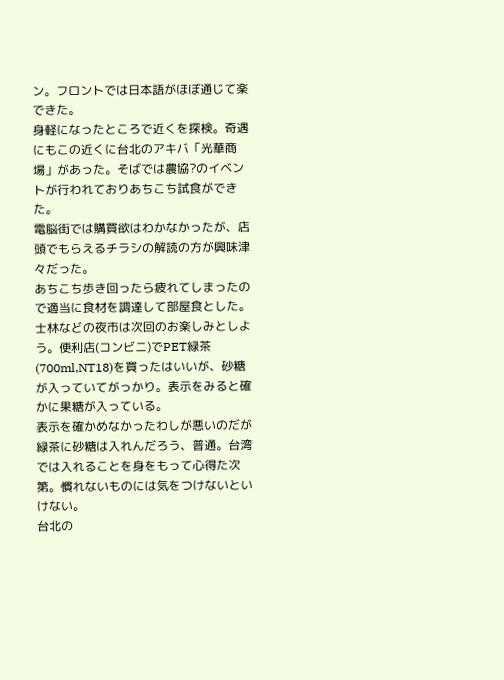ン。フロントでは日本語がほぼ通じて楽できた。
身軽になったところで近くを探検。奇遇にもこの近くに台北のアキバ「光華商場」があった。そばでは農協?のイベントが行われておりあちこち試食ができた。
電脳街では購買欲はわかなかったが、店頭でもらえるチラシの解読の方が興味津々だった。
あちこち歩き回ったら疲れてしまったので適当に食材を調達して部屋食とした。士林などの夜市は次回のお楽しみとしよう。便利店(コンビニ)でPET緑茶(700ml,NT18)を買ったはいいが、砂糖が入っていてがっかり。表示をみると確かに果糖が入っている。
表示を確かめなかったわしが悪いのだが緑茶に砂糖は入れんだろう、普通。台湾では入れることを身をもって心得た次第。慣れないものには気をつけないといけない。
台北の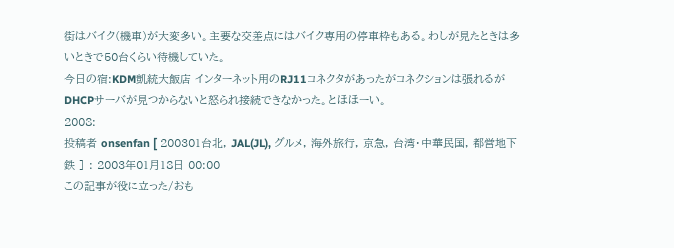街はバイク(機車)が大変多い。主要な交差点にはバイク専用の停車枠もある。わしが見たときは多いときで50台くらい待機していた。
今日の宿:KDM凱統大飯店 インターネット用のRJ11コネクタがあったがコネクションは張れるがDHCPサーバが見つからないと怒られ接続できなかった。とほほーい。
2008:
投稿者 onsenfan [ 200301台北, JAL(JL), グルメ, 海外旅行, 京急, 台湾・中華民国, 都営地下鉄 ] : 2003年01月18日 00:00
この記事が役に立った/おも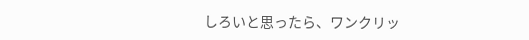しろいと思ったら、ワンクリッ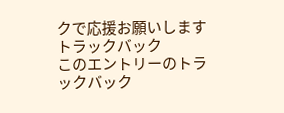クで応援お願いします
トラックバック
このエントリーのトラックバック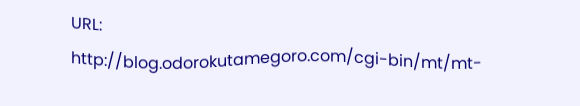URL:
http://blog.odorokutamegoro.com/cgi-bin/mt/mt-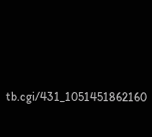tb.cgi/431_1051451862160